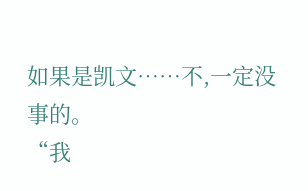如果是凯文……不,一定没事的。
“我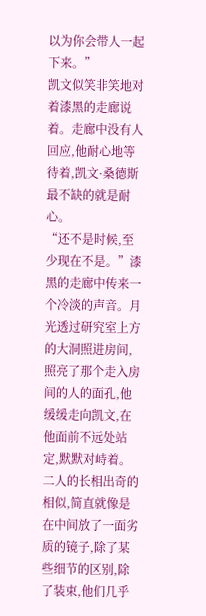以为你会带人一起下来。”
凯文似笑非笑地对着漆黑的走廊说着。走廊中没有人回应,他耐心地等待着,凯文·桑德斯最不缺的就是耐心。
“还不是时候,至少现在不是。”漆黑的走廊中传来一个冷淡的声音。月光透过研究室上方的大洞照进房间,照亮了那个走入房间的人的面孔,他缓缓走向凯文,在他面前不远处站定,默默对峙着。
二人的长相出奇的相似,简直就像是在中间放了一面劣质的镜子,除了某些细节的区别,除了装束,他们几乎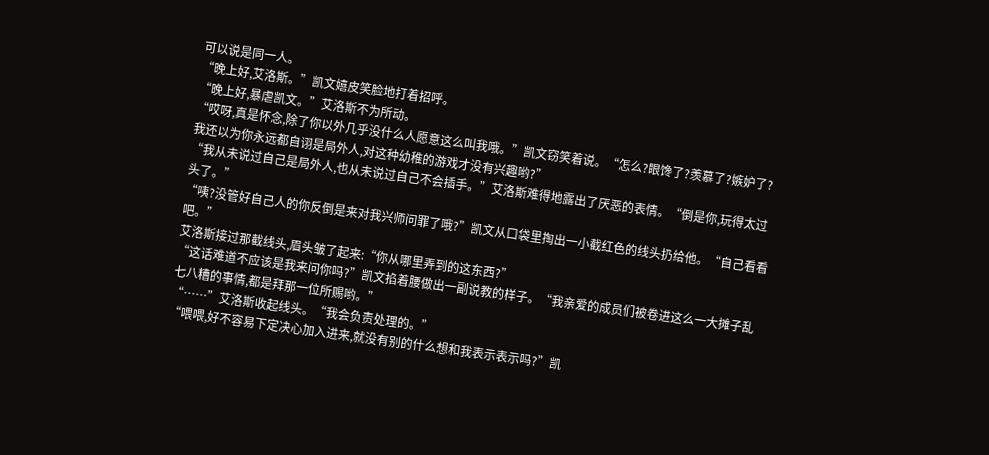可以说是同一人。
“晚上好,艾洛斯。”凯文嬉皮笑脸地打着招呼。
“晚上好,暴虐凯文。”艾洛斯不为所动。
“哎呀,真是怀念,除了你以外几乎没什么人愿意这么叫我哦。”凯文窃笑着说。“怎么?眼馋了?羡慕了?嫉妒了?我还以为你永远都自诩是局外人,对这种幼稚的游戏才没有兴趣哟?”
“我从未说过自己是局外人,也从未说过自己不会插手。”艾洛斯难得地露出了厌恶的表情。“倒是你,玩得太过头了。”
“咦?没管好自己人的你反倒是来对我兴师问罪了哦?”凯文从口袋里掏出一小截红色的线头扔给他。“自己看看吧。”
艾洛斯接过那截线头,眉头皱了起来:“你从哪里弄到的这东西?”
“这话难道不应该是我来问你吗?”凯文掐着腰做出一副说教的样子。“我亲爱的成员们被卷进这么一大摊子乱七八糟的事情,都是拜那一位所赐哟。”
“……”艾洛斯收起线头。“我会负责处理的。”
“喂喂,好不容易下定决心加入进来,就没有别的什么想和我表示表示吗?”凯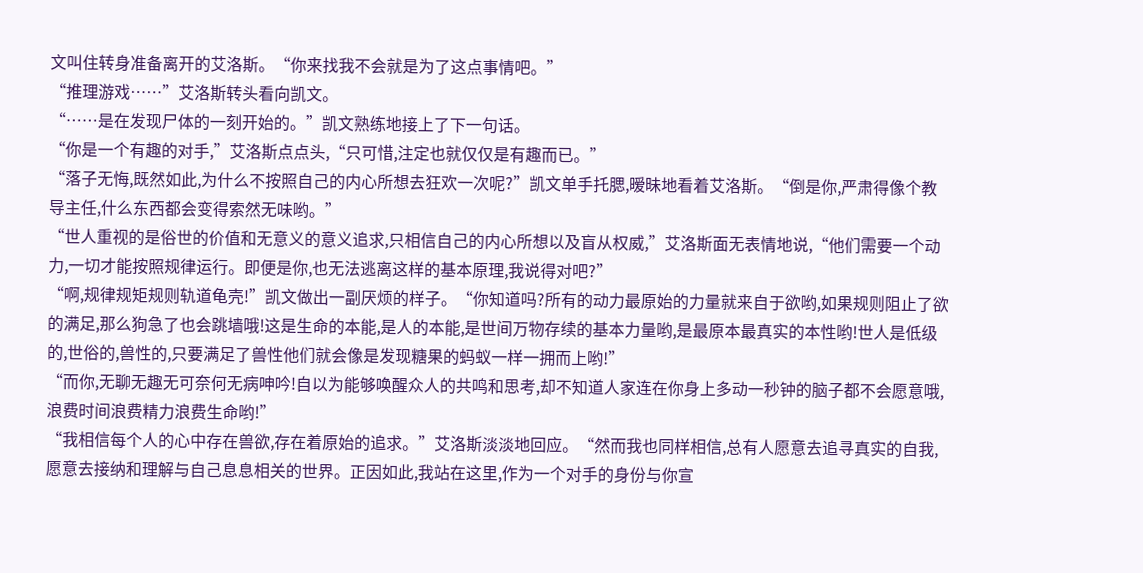文叫住转身准备离开的艾洛斯。“你来找我不会就是为了这点事情吧。”
“推理游戏……”艾洛斯转头看向凯文。
“……是在发现尸体的一刻开始的。”凯文熟练地接上了下一句话。
“你是一个有趣的对手,”艾洛斯点点头,“只可惜,注定也就仅仅是有趣而已。”
“落子无悔,既然如此,为什么不按照自己的内心所想去狂欢一次呢?”凯文单手托腮,暧昧地看着艾洛斯。“倒是你,严肃得像个教导主任,什么东西都会变得索然无味哟。”
“世人重视的是俗世的价值和无意义的意义追求,只相信自己的内心所想以及盲从权威,”艾洛斯面无表情地说,“他们需要一个动力,一切才能按照规律运行。即便是你,也无法逃离这样的基本原理,我说得对吧?”
“啊,规律规矩规则轨道龟壳!”凯文做出一副厌烦的样子。“你知道吗?所有的动力最原始的力量就来自于欲哟,如果规则阻止了欲的满足,那么狗急了也会跳墙哦!这是生命的本能,是人的本能,是世间万物存续的基本力量哟,是最原本最真实的本性哟!世人是低级的,世俗的,兽性的,只要满足了兽性他们就会像是发现糖果的蚂蚁一样一拥而上哟!”
“而你,无聊无趣无可奈何无病呻吟!自以为能够唤醒众人的共鸣和思考,却不知道人家连在你身上多动一秒钟的脑子都不会愿意哦,浪费时间浪费精力浪费生命哟!”
“我相信每个人的心中存在兽欲,存在着原始的追求。”艾洛斯淡淡地回应。“然而我也同样相信,总有人愿意去追寻真实的自我,愿意去接纳和理解与自己息息相关的世界。正因如此,我站在这里,作为一个对手的身份与你宣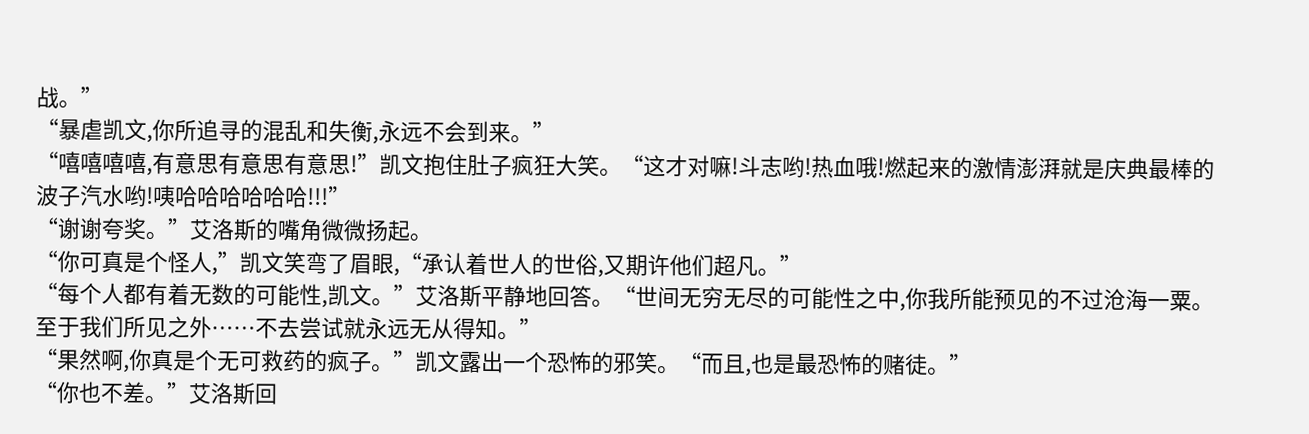战。”
“暴虐凯文,你所追寻的混乱和失衡,永远不会到来。”
“嘻嘻嘻嘻,有意思有意思有意思!”凯文抱住肚子疯狂大笑。“这才对嘛!斗志哟!热血哦!燃起来的激情澎湃就是庆典最棒的波子汽水哟!咦哈哈哈哈哈哈!!!”
“谢谢夸奖。”艾洛斯的嘴角微微扬起。
“你可真是个怪人,”凯文笑弯了眉眼,“承认着世人的世俗,又期许他们超凡。”
“每个人都有着无数的可能性,凯文。”艾洛斯平静地回答。“世间无穷无尽的可能性之中,你我所能预见的不过沧海一粟。至于我们所见之外……不去尝试就永远无从得知。”
“果然啊,你真是个无可救药的疯子。”凯文露出一个恐怖的邪笑。“而且,也是最恐怖的赌徒。”
“你也不差。”艾洛斯回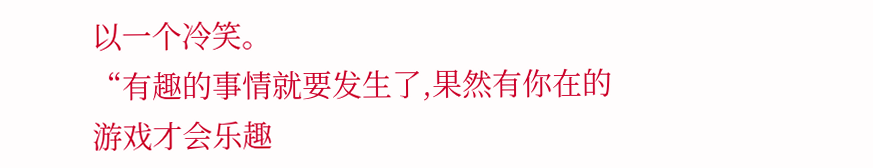以一个冷笑。
“有趣的事情就要发生了,果然有你在的游戏才会乐趣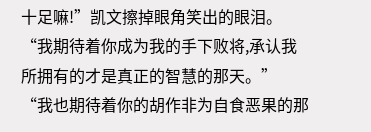十足嘛!”凯文擦掉眼角笑出的眼泪。“我期待着你成为我的手下败将,承认我所拥有的才是真正的智慧的那天。”
“我也期待着你的胡作非为自食恶果的那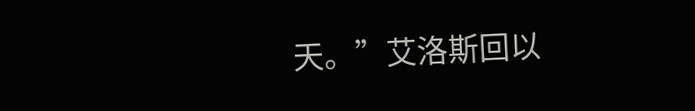天。”艾洛斯回以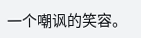一个嘲讽的笑容。